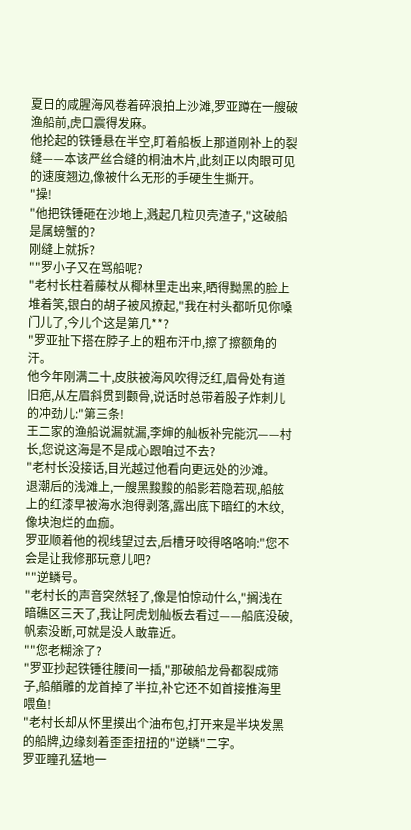夏日的咸腥海风卷着碎浪拍上沙滩,罗亚蹲在一艘破渔船前,虎口震得发麻。
他抡起的铁锤悬在半空,盯着船板上那道刚补上的裂缝——本该严丝合缝的桐油木片,此刻正以肉眼可见的速度翘边,像被什么无形的手硬生生撕开。
"操!
"他把铁锤砸在沙地上,溅起几粒贝壳渣子,"这破船是属螃蟹的?
刚缝上就拆?
""罗小子又在骂船呢?
"老村长柱着藤杖从椰林里走出来,晒得黝黑的脸上堆着笑,银白的胡子被风撩起,"我在村头都听见你嗓门儿了,今儿个这是第几**?
"罗亚扯下搭在脖子上的粗布汗巾,擦了擦额角的汗。
他今年刚满二十,皮肤被海风吹得泛红,眉骨处有道旧疤,从左眉斜贯到颧骨,说话时总带着股子炸刺儿的冲劲儿:"第三条!
王二家的渔船说漏就漏,李婶的舢板补完能沉——村长,您说这海是不是成心跟咱过不去?
"老村长没接话,目光越过他看向更远处的沙滩。
退潮后的浅滩上,一艘黑黢黢的船影若隐若现,船舷上的红漆早被海水泡得剥落,露出底下暗红的木纹,像块泡烂的血痂。
罗亚顺着他的视线望过去,后槽牙咬得咯咯响:"您不会是让我修那玩意儿吧?
""逆鳞号。
"老村长的声音突然轻了,像是怕惊动什么,"搁浅在暗礁区三天了,我让阿虎划舢板去看过——船底没破,帆索没断,可就是没人敢靠近。
""您老糊涂了?
"罗亚抄起铁锤往腰间一插,"那破船龙骨都裂成筛子,船艏雕的龙首掉了半拉,补它还不如首接推海里喂鱼!
"老村长却从怀里摸出个油布包,打开来是半块发黑的船牌,边缘刻着歪歪扭扭的"逆鳞"二字。
罗亚瞳孔猛地一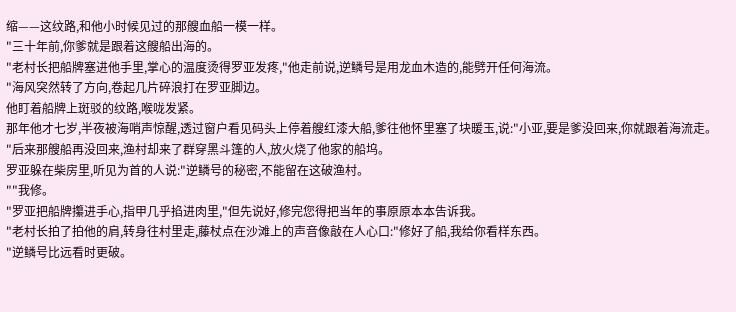缩——这纹路,和他小时候见过的那艘血船一模一样。
"三十年前,你爹就是跟着这艘船出海的。
"老村长把船牌塞进他手里,掌心的温度烫得罗亚发疼,"他走前说,逆鳞号是用龙血木造的,能劈开任何海流。
"海风突然转了方向,卷起几片碎浪打在罗亚脚边。
他盯着船牌上斑驳的纹路,喉咙发紧。
那年他才七岁,半夜被海哨声惊醒,透过窗户看见码头上停着艘红漆大船,爹往他怀里塞了块暖玉,说:"小亚,要是爹没回来,你就跟着海流走。
"后来那艘船再没回来,渔村却来了群穿黑斗篷的人,放火烧了他家的船坞。
罗亚躲在柴房里,听见为首的人说:"逆鳞号的秘密,不能留在这破渔村。
""我修。
"罗亚把船牌攥进手心,指甲几乎掐进肉里,"但先说好,修完您得把当年的事原原本本告诉我。
"老村长拍了拍他的肩,转身往村里走,藤杖点在沙滩上的声音像敲在人心口:"修好了船,我给你看样东西。
"逆鳞号比远看时更破。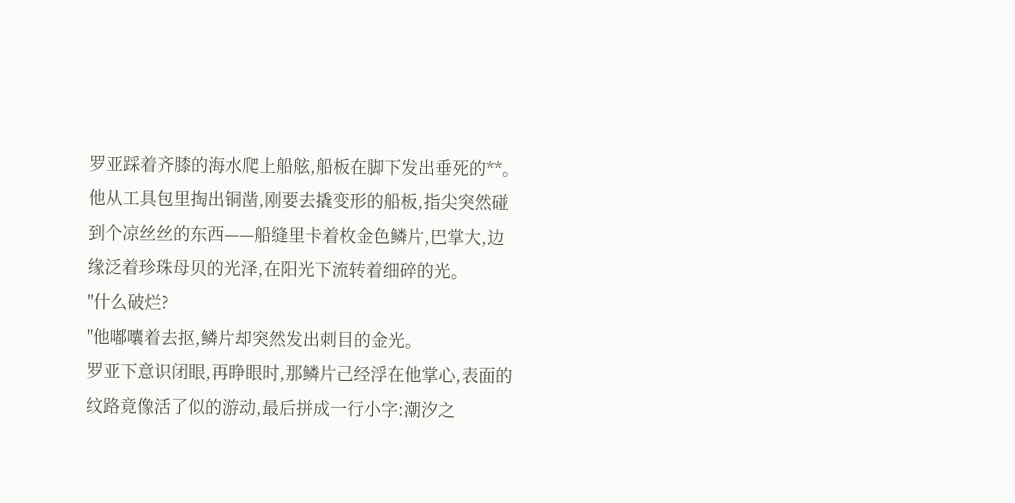罗亚踩着齐膝的海水爬上船舷,船板在脚下发出垂死的**。
他从工具包里掏出铜凿,刚要去撬变形的船板,指尖突然碰到个凉丝丝的东西——船缝里卡着枚金色鳞片,巴掌大,边缘泛着珍珠母贝的光泽,在阳光下流转着细碎的光。
"什么破烂?
"他嘟囔着去抠,鳞片却突然发出刺目的金光。
罗亚下意识闭眼,再睁眼时,那鳞片己经浮在他掌心,表面的纹路竟像活了似的游动,最后拼成一行小字:潮汐之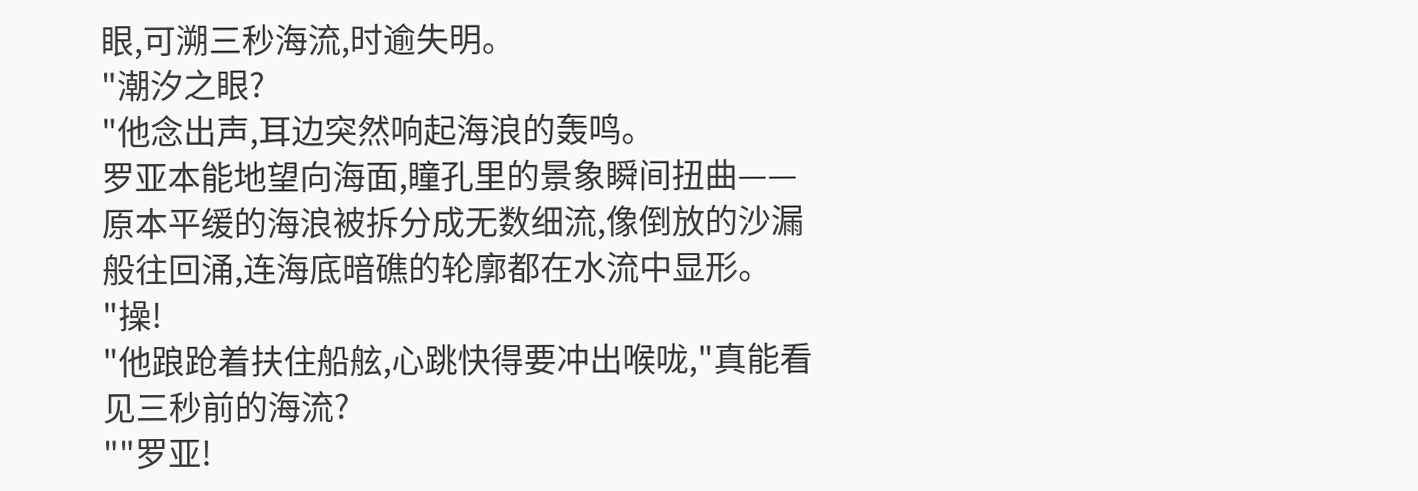眼,可溯三秒海流,时逾失明。
"潮汐之眼?
"他念出声,耳边突然响起海浪的轰鸣。
罗亚本能地望向海面,瞳孔里的景象瞬间扭曲——原本平缓的海浪被拆分成无数细流,像倒放的沙漏般往回涌,连海底暗礁的轮廓都在水流中显形。
"操!
"他踉跄着扶住船舷,心跳快得要冲出喉咙,"真能看见三秒前的海流?
""罗亚!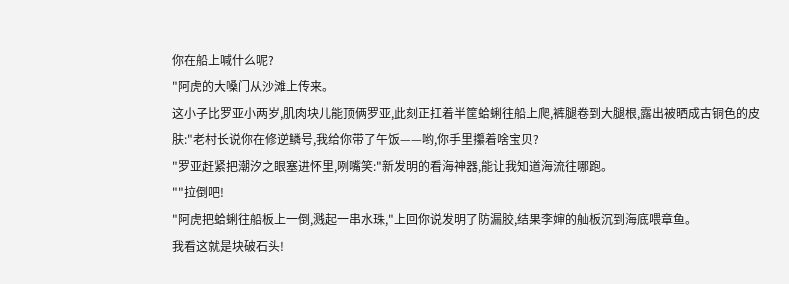你在船上喊什么呢?
"阿虎的大嗓门从沙滩上传来。
这小子比罗亚小两岁,肌肉块儿能顶俩罗亚,此刻正扛着半筐蛤蜊往船上爬,裤腿卷到大腿根,露出被晒成古铜色的皮肤:"老村长说你在修逆鳞号,我给你带了午饭——哟,你手里攥着啥宝贝?
"罗亚赶紧把潮汐之眼塞进怀里,咧嘴笑:"新发明的看海神器,能让我知道海流往哪跑。
""拉倒吧!
"阿虎把蛤蜊往船板上一倒,溅起一串水珠,"上回你说发明了防漏胶,结果李婶的舢板沉到海底喂章鱼。
我看这就是块破石头!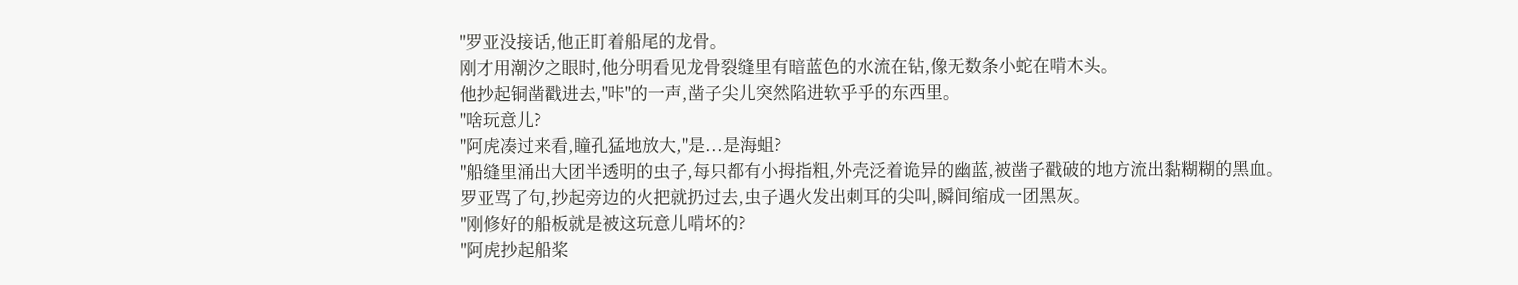"罗亚没接话,他正盯着船尾的龙骨。
刚才用潮汐之眼时,他分明看见龙骨裂缝里有暗蓝色的水流在钻,像无数条小蛇在啃木头。
他抄起铜凿戳进去,"咔"的一声,凿子尖儿突然陷进软乎乎的东西里。
"啥玩意儿?
"阿虎凑过来看,瞳孔猛地放大,"是...是海蛆?
"船缝里涌出大团半透明的虫子,每只都有小拇指粗,外壳泛着诡异的幽蓝,被凿子戳破的地方流出黏糊糊的黑血。
罗亚骂了句,抄起旁边的火把就扔过去,虫子遇火发出刺耳的尖叫,瞬间缩成一团黑灰。
"刚修好的船板就是被这玩意儿啃坏的?
"阿虎抄起船桨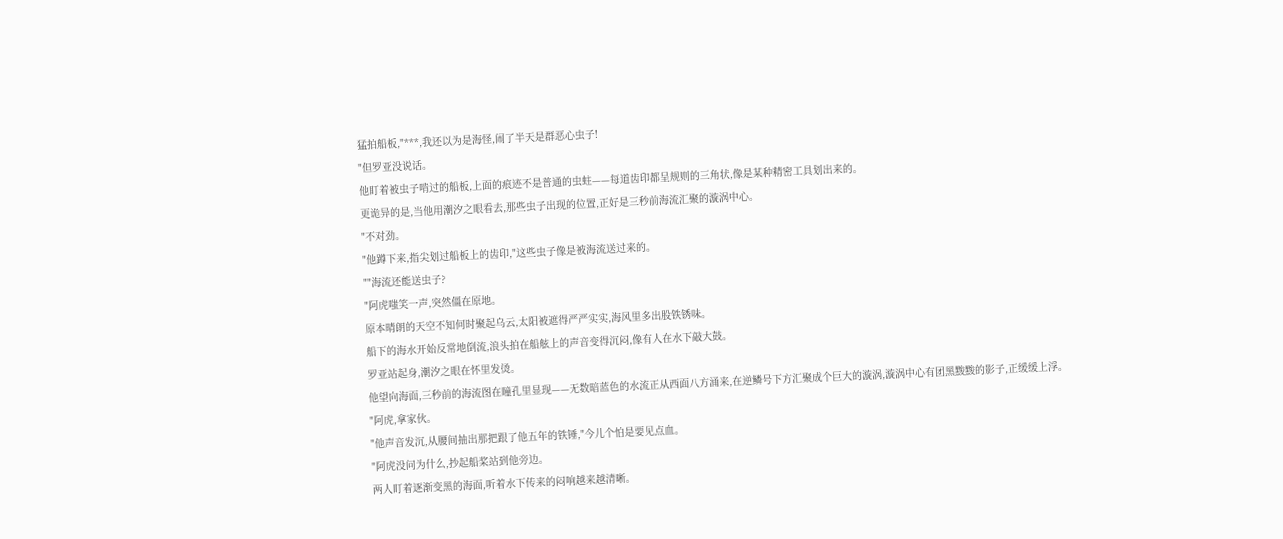猛拍船板,"***,我还以为是海怪,闹了半天是群恶心虫子!
"但罗亚没说话。
他盯着被虫子啃过的船板,上面的痕迹不是普通的虫蛀——每道齿印都呈规则的三角状,像是某种精密工具划出来的。
更诡异的是,当他用潮汐之眼看去,那些虫子出现的位置,正好是三秒前海流汇聚的漩涡中心。
"不对劲。
"他蹲下来,指尖划过船板上的齿印,"这些虫子像是被海流送过来的。
""海流还能送虫子?
"阿虎嗤笑一声,突然僵在原地。
原本晴朗的天空不知何时聚起乌云,太阳被遮得严严实实,海风里多出股铁锈味。
船下的海水开始反常地倒流,浪头拍在船舷上的声音变得沉闷,像有人在水下敲大鼓。
罗亚站起身,潮汐之眼在怀里发烫。
他望向海面,三秒前的海流图在瞳孔里显现——无数暗蓝色的水流正从西面八方涌来,在逆鳞号下方汇聚成个巨大的漩涡,漩涡中心有团黑黢黢的影子,正缓缓上浮。
"阿虎,拿家伙。
"他声音发沉,从腰间抽出那把跟了他五年的铁锤,"今儿个怕是要见点血。
"阿虎没问为什么,抄起船桨站到他旁边。
两人盯着逐渐变黑的海面,听着水下传来的闷响越来越清晰。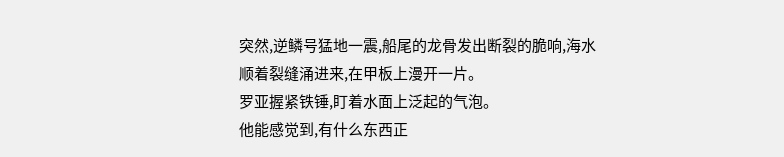突然,逆鳞号猛地一震,船尾的龙骨发出断裂的脆响,海水顺着裂缝涌进来,在甲板上漫开一片。
罗亚握紧铁锤,盯着水面上泛起的气泡。
他能感觉到,有什么东西正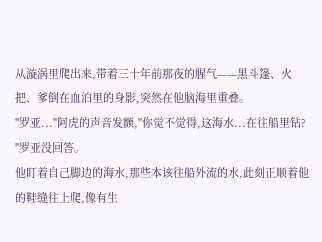从漩涡里爬出来,带着三十年前那夜的腥气——黑斗篷、火把、爹倒在血泊里的身影,突然在他脑海里重叠。
"罗亚..."阿虎的声音发颤,"你觉不觉得,这海水...在往船里钻?
"罗亚没回答。
他盯着自己脚边的海水,那些本该往船外流的水,此刻正顺着他的鞋缝往上爬,像有生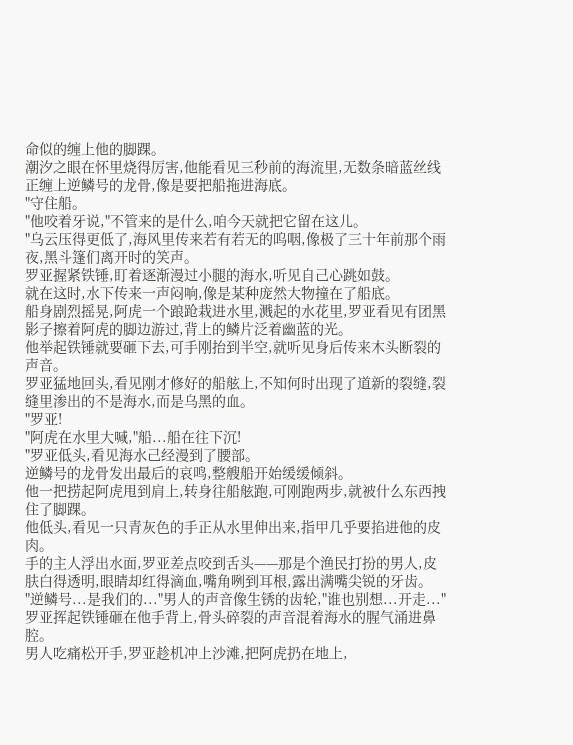命似的缠上他的脚踝。
潮汐之眼在怀里烧得厉害,他能看见三秒前的海流里,无数条暗蓝丝线正缠上逆鳞号的龙骨,像是要把船拖进海底。
"守住船。
"他咬着牙说,"不管来的是什么,咱今天就把它留在这儿。
"乌云压得更低了,海风里传来若有若无的呜咽,像极了三十年前那个雨夜,黑斗篷们离开时的笑声。
罗亚握紧铁锤,盯着逐渐漫过小腿的海水,听见自己心跳如鼓。
就在这时,水下传来一声闷响,像是某种庞然大物撞在了船底。
船身剧烈摇晃,阿虎一个踉跄栽进水里,溅起的水花里,罗亚看见有团黑影子擦着阿虎的脚边游过,背上的鳞片泛着幽蓝的光。
他举起铁锤就要砸下去,可手刚抬到半空,就听见身后传来木头断裂的声音。
罗亚猛地回头,看见刚才修好的船舷上,不知何时出现了道新的裂缝,裂缝里渗出的不是海水,而是乌黑的血。
"罗亚!
"阿虎在水里大喊,"船...船在往下沉!
"罗亚低头,看见海水己经漫到了腰部。
逆鳞号的龙骨发出最后的哀鸣,整艘船开始缓缓倾斜。
他一把捞起阿虎甩到肩上,转身往船舷跑,可刚跑两步,就被什么东西拽住了脚踝。
他低头,看见一只青灰色的手正从水里伸出来,指甲几乎要掐进他的皮肉。
手的主人浮出水面,罗亚差点咬到舌头——那是个渔民打扮的男人,皮肤白得透明,眼睛却红得滴血,嘴角咧到耳根,露出满嘴尖锐的牙齿。
"逆鳞号...是我们的..."男人的声音像生锈的齿轮,"谁也别想...开走..."罗亚挥起铁锤砸在他手背上,骨头碎裂的声音混着海水的腥气涌进鼻腔。
男人吃痛松开手,罗亚趁机冲上沙滩,把阿虎扔在地上,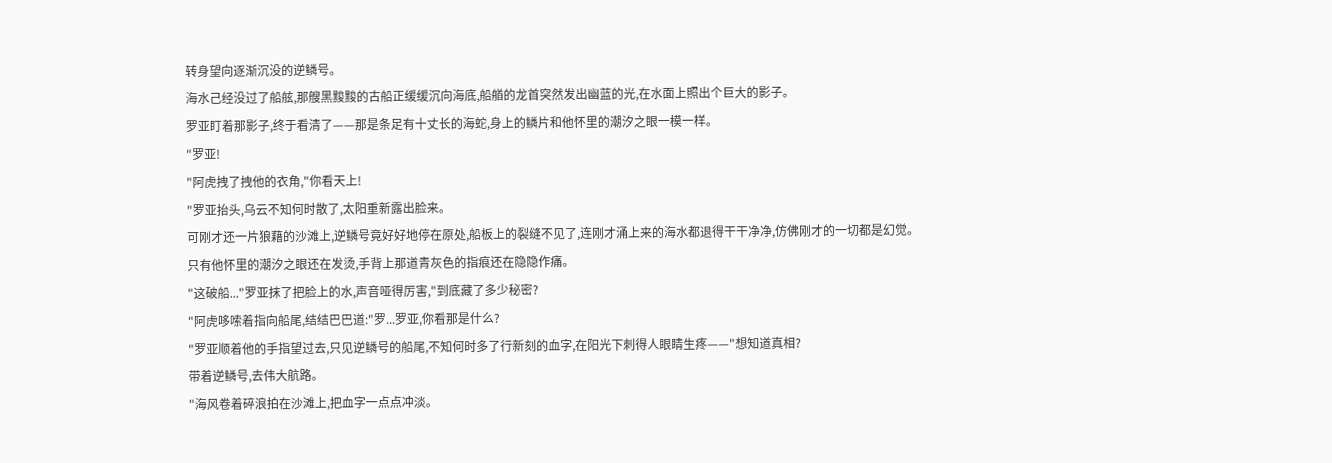转身望向逐渐沉没的逆鳞号。
海水己经没过了船舷,那艘黑黢黢的古船正缓缓沉向海底,船艏的龙首突然发出幽蓝的光,在水面上照出个巨大的影子。
罗亚盯着那影子,终于看清了——那是条足有十丈长的海蛇,身上的鳞片和他怀里的潮汐之眼一模一样。
"罗亚!
"阿虎拽了拽他的衣角,"你看天上!
"罗亚抬头,乌云不知何时散了,太阳重新露出脸来。
可刚才还一片狼藉的沙滩上,逆鳞号竟好好地停在原处,船板上的裂缝不见了,连刚才涌上来的海水都退得干干净净,仿佛刚才的一切都是幻觉。
只有他怀里的潮汐之眼还在发烫,手背上那道青灰色的指痕还在隐隐作痛。
"这破船..."罗亚抹了把脸上的水,声音哑得厉害,"到底藏了多少秘密?
"阿虎哆嗦着指向船尾,结结巴巴道:"罗...罗亚,你看那是什么?
"罗亚顺着他的手指望过去,只见逆鳞号的船尾,不知何时多了行新刻的血字,在阳光下刺得人眼睛生疼——"想知道真相?
带着逆鳞号,去伟大航路。
"海风卷着碎浪拍在沙滩上,把血字一点点冲淡。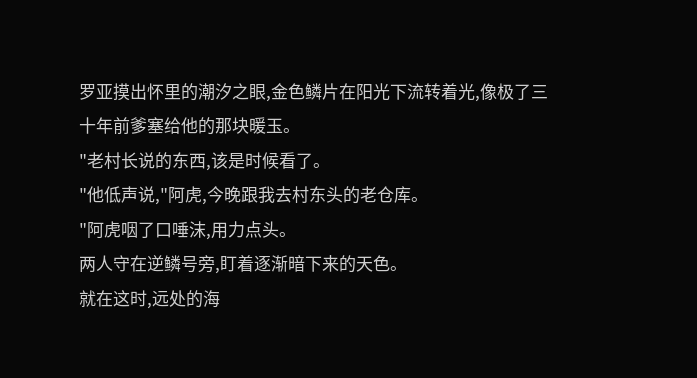罗亚摸出怀里的潮汐之眼,金色鳞片在阳光下流转着光,像极了三十年前爹塞给他的那块暖玉。
"老村长说的东西,该是时候看了。
"他低声说,"阿虎,今晚跟我去村东头的老仓库。
"阿虎咽了口唾沫,用力点头。
两人守在逆鳞号旁,盯着逐渐暗下来的天色。
就在这时,远处的海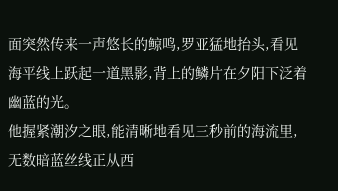面突然传来一声悠长的鲸鸣,罗亚猛地抬头,看见海平线上跃起一道黑影,背上的鳞片在夕阳下泛着幽蓝的光。
他握紧潮汐之眼,能清晰地看见三秒前的海流里,无数暗蓝丝线正从西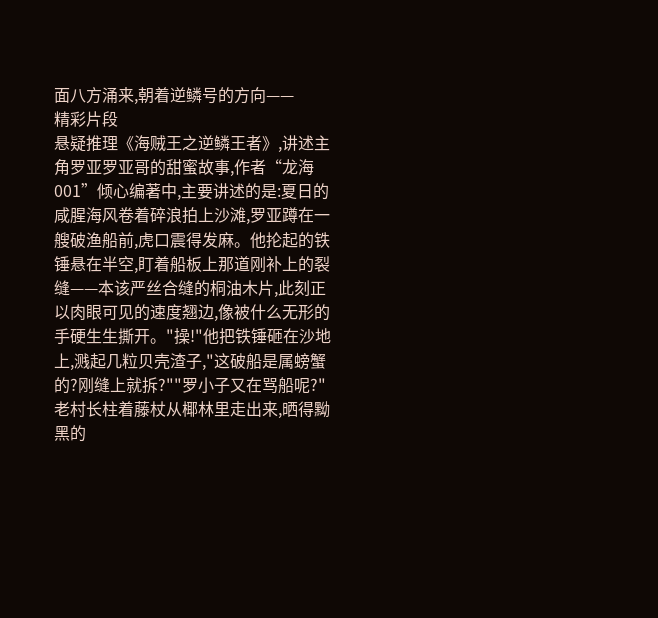面八方涌来,朝着逆鳞号的方向——
精彩片段
悬疑推理《海贼王之逆鳞王者》,讲述主角罗亚罗亚哥的甜蜜故事,作者“龙海001”倾心编著中,主要讲述的是:夏日的咸腥海风卷着碎浪拍上沙滩,罗亚蹲在一艘破渔船前,虎口震得发麻。他抡起的铁锤悬在半空,盯着船板上那道刚补上的裂缝——本该严丝合缝的桐油木片,此刻正以肉眼可见的速度翘边,像被什么无形的手硬生生撕开。"操!"他把铁锤砸在沙地上,溅起几粒贝壳渣子,"这破船是属螃蟹的?刚缝上就拆?""罗小子又在骂船呢?"老村长柱着藤杖从椰林里走出来,晒得黝黑的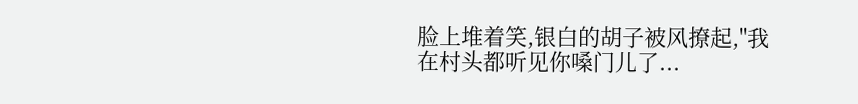脸上堆着笑,银白的胡子被风撩起,"我在村头都听见你嗓门儿了...